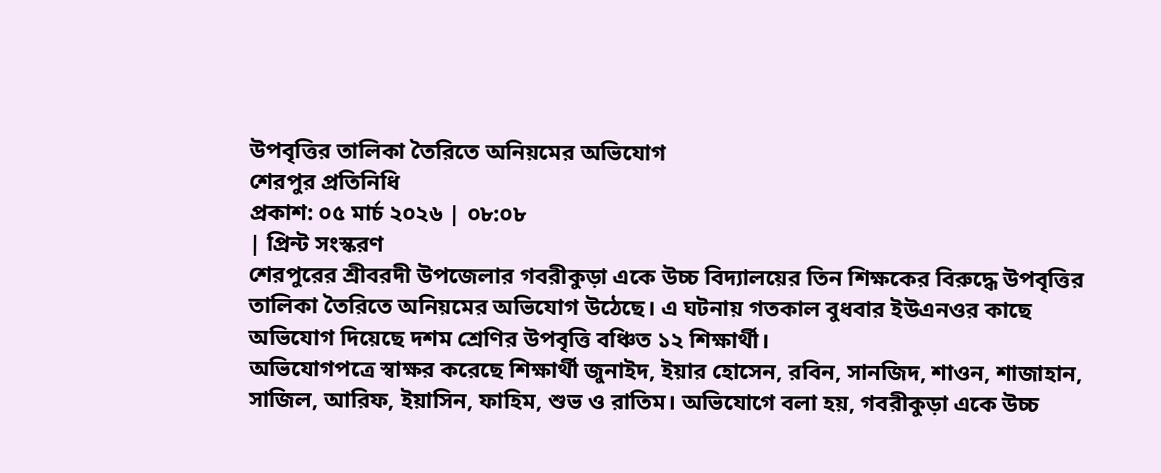উপবৃত্তির তালিকা তৈরিতে অনিয়মের অভিযোগ
শেরপুর প্রতিনিধি
প্রকাশ: ০৫ মার্চ ২০২৬ | ০৮:০৮
| প্রিন্ট সংস্করণ
শেরপুরের শ্রীবরদী উপজেলার গবরীকুড়া একে উচ্চ বিদ্যালয়ের তিন শিক্ষকের বিরুদ্ধে উপবৃত্তির তালিকা তৈরিতে অনিয়মের অভিযোগ উঠেছে। এ ঘটনায় গতকাল বুধবার ইউএনওর কাছে অভিযোগ দিয়েছে দশম শ্রেণির উপবৃত্তি বঞ্চিত ১২ শিক্ষার্থী।
অভিযোগপত্রে স্বাক্ষর করেছে শিক্ষার্থী জুনাইদ, ইয়ার হোসেন, রবিন, সানজিদ, শাওন, শাজাহান, সাজিল, আরিফ, ইয়াসিন, ফাহিম, শুভ ও রাতিম। অভিযোগে বলা হয়, গবরীকুড়া একে উচ্চ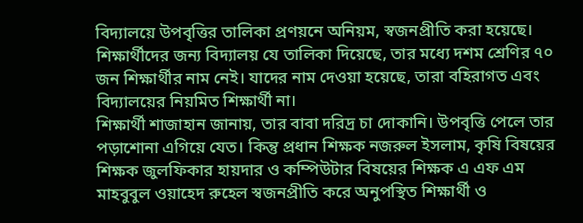বিদ্যালয়ে উপবৃত্তির তালিকা প্রণয়নে অনিয়ম, স্বজনপ্রীতি করা হয়েছে। শিক্ষার্থীদের জন্য বিদ্যালয় যে তালিকা দিয়েছে, তার মধ্যে দশম শ্রেণির ৭০ জন শিক্ষার্থীর নাম নেই। যাদের নাম দেওয়া হয়েছে, তারা বহিরাগত এবং বিদ্যালয়ের নিয়মিত শিক্ষার্থী না।
শিক্ষার্থী শাজাহান জানায়, তার বাবা দরিদ্র চা দোকানি। উপবৃত্তি পেলে তার পড়াশোনা এগিয়ে যেত। কিন্তু প্রধান শিক্ষক নজরুল ইসলাম, কৃষি বিষয়ের শিক্ষক জুলফিকার হায়দার ও কম্পিউটার বিষয়ের শিক্ষক এ এফ এম মাহবুবুল ওয়াহেদ রুহেল স্বজনপ্রীতি করে অনুপস্থিত শিক্ষার্থী ও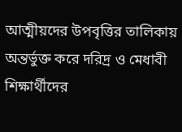আত্মীয়দের উপবৃত্তির তালিকায় অন্তর্ভুক্ত করে দরিদ্র ও মেধাবী শিক্ষার্থীদের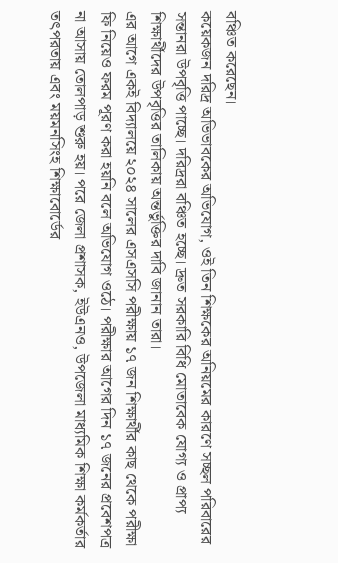বঞ্চিত করেছেন।
কয়েকজন দরিদ্র অভিভাবকের অভিযোগ, ওই তিন শিক্ষকের অনিয়মের কারণে সচ্ছল পরিবারের সন্তানরা উপবৃত্তি পাচ্ছে। দরিদ্ররা বঞ্চিত হচ্ছে। দ্রুত সরকারি বিধি মোতাবেক যোগ্য ও প্রাপ্য শিক্ষার্থীদের উপবৃত্তির তালিকায় অন্তর্ভুক্তির দাবি জানান তারা।
এর আগে একই বিদ্যালয়ে ২০২৪ সালের এসএসসি পরীক্ষায় ১৭ জন শিক্ষার্থীর কাছ থেকে পরীক্ষা ফি নিয়েও ফরম পূরণ করা হয়নি বলে অভিযোগ ওঠে। পরীক্ষার আগের দিন ১৭ জনের প্রবেশপত্র না আসায় তোলপাড় শুরু হয়। পরে জেলা প্রশাসক, ইউএনও, উপজেলা মাধ্যমিক শিক্ষা কর্মকর্তার তৎপরতায় এবং ময়মনসিংহ শিক্ষাবোর্ডের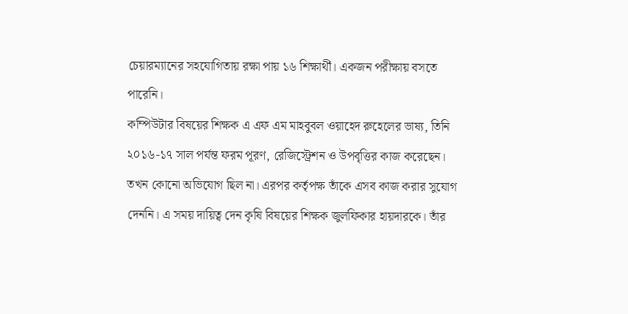চেয়ারম্যানের সহযোগিতায় রক্ষা পায় ১৬ শিক্ষার্থী। একজন পরীক্ষায় বসতে পারেনি।
কম্পিউটার বিষয়ের শিক্ষক এ এফ এম মাহবুবল ওয়াহেদ রুহেলের ভাষ্য, তিনি ২০১৬-১৭ সাল পর্যন্ত ফরম পূরণ, রেজিস্ট্রেশন ও উপবৃত্তির কাজ করেছেন। তখন কোনো অভিযোগ ছিল না। এরপর কর্তৃপক্ষ তাঁকে এসব কাজ করার সুযোগ দেননি। এ সময় দায়িত্ব দেন কৃষি বিষয়ের শিক্ষক জুলফিকার হায়দারকে। তাঁর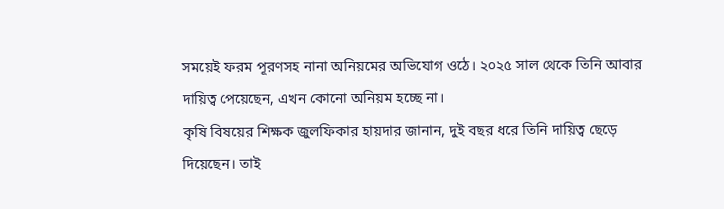সময়েই ফরম পূরণসহ নানা অনিয়মের অভিযোগ ওঠে। ২০২৫ সাল থেকে তিনি আবার দায়িত্ব পেয়েছেন, এখন কোনো অনিয়ম হচ্ছে না।
কৃষি বিষয়ের শিক্ষক জুলফিকার হায়দার জানান, দুই বছর ধরে তিনি দায়িত্ব ছেড়ে দিয়েছেন। তাই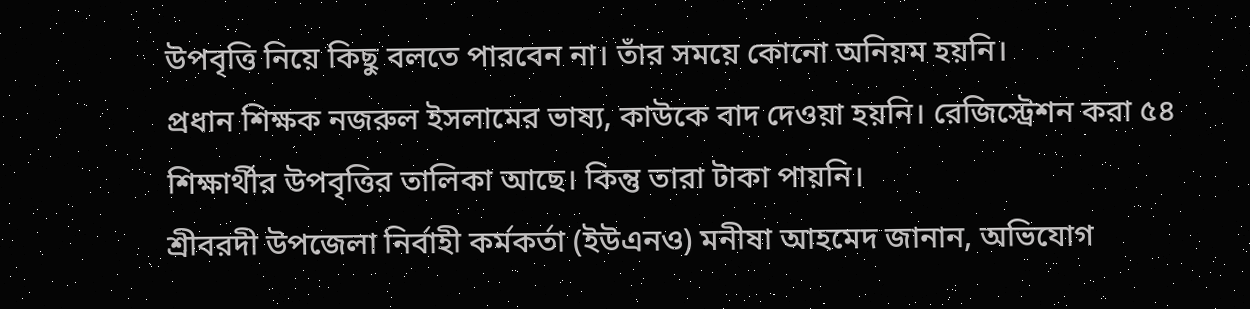উপবৃত্তি নিয়ে কিছু বলতে পারবেন না। তাঁর সময়ে কোনো অনিয়ম হয়নি।
প্রধান শিক্ষক নজরুল ইসলামের ভাষ্য, কাউকে বাদ দেওয়া হয়নি। রেজিস্ট্রেশন করা ৫৪ শিক্ষার্থীর উপবৃত্তির তালিকা আছে। কিন্তু তারা টাকা পায়নি।
শ্রীবরদী উপজেলা নির্বাহী কর্মকর্তা (ইউএনও) মনীষা আহমেদ জানান, অভিযোগ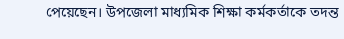পেয়েছেন। উপজেলা মাধ্যমিক শিক্ষা কর্মকর্তাকে তদন্ত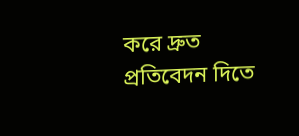করে দ্রুত প্রতিবেদন দিতে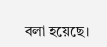বলা হয়েছে।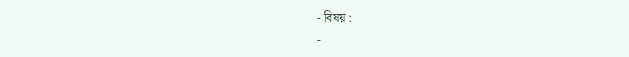- বিষয় :
-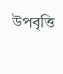উপবৃত্তি